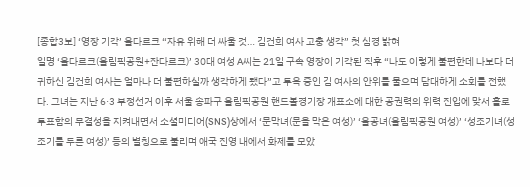[종합3보] ‘영장 기각’ 올다르크 “자유 위해 더 싸울 것… 김건희 여사 고충 생각” 첫 심경 밝혀
일명 ‘올다르크(올림픽공원+잔다르크)’ 30대 여성 A씨는 21일 구속 영장이 기각된 직후 “나도 이렇게 불편한데 나보다 더 귀하신 김건희 여사는 얼마나 더 불편하실까 생각하게 됐다”고 투옥 중인 김 여사의 안위를 물으며 담대하게 소회를 전했다. 그녀는 지난 6·3 부정선거 이후 서울 송파구 올림픽공원 핸드볼경기장 개표소에 대한 공권력의 위력 진입에 맞서 홀로 투표함의 무결성을 지켜내면서 소셜미디어(SNS)상에서 ‘문막녀(문을 막은 여성)’ ‘올공녀(올림픽공원 여성)’ ‘성조기녀(성조기를 두른 여성)’ 등의 별칭으로 불리며 애국 진영 내에서 화제를 모았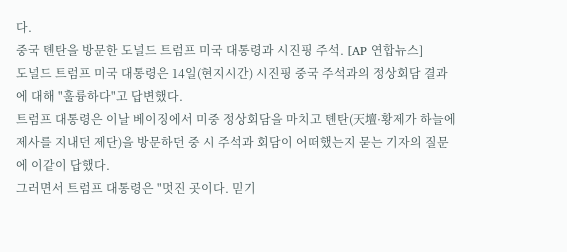다.
중국 톈탄을 방문한 도널드 트럼프 미국 대통령과 시진핑 주석. [AP 연합뉴스]
도널드 트럼프 미국 대통령은 14일(현지시간) 시진핑 중국 주석과의 정상회담 결과에 대해 "훌륭하다"고 답변했다.
트럼프 대통령은 이날 베이징에서 미중 정상회담을 마치고 톈탄(天壇·황제가 하늘에 제사를 지내던 제단)을 방문하던 중 시 주석과 회담이 어떠했는지 묻는 기자의 질문에 이같이 답했다.
그러면서 트럼프 대통령은 "멋진 곳이다. 믿기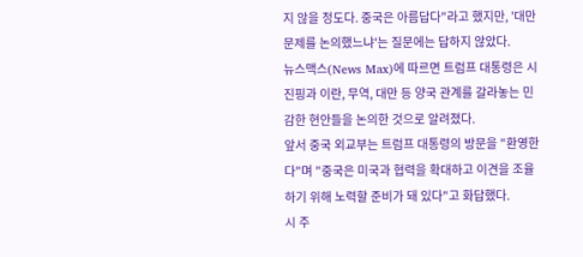지 않을 정도다. 중국은 아름답다"라고 했지만, '대만 문제를 논의했느냐'는 질문에는 답하지 않았다.
뉴스맥스(News Max)에 따르면 트럼프 대통령은 시진핑과 이란, 무역, 대만 등 양국 관계를 갈라놓는 민감한 현안들을 논의한 것으로 알려졌다.
앞서 중국 외교부는 트럼프 대통령의 방문을 "환영한다"며 "중국은 미국과 협력을 확대하고 이견을 조율하기 위해 노력할 준비가 돼 있다"고 화답했다.
시 주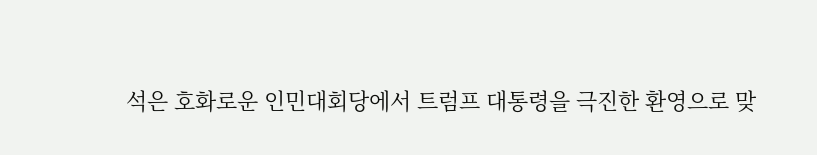석은 호화로운 인민대회당에서 트럼프 대통령을 극진한 환영으로 맞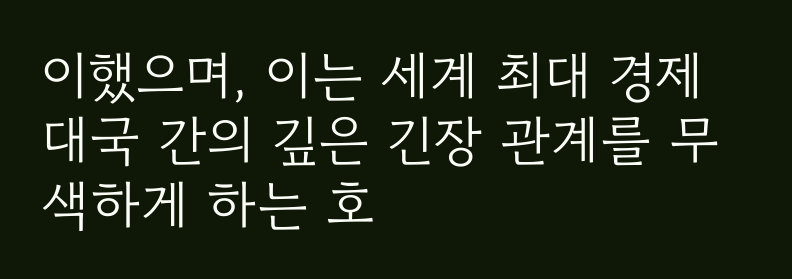이했으며, 이는 세계 최대 경제 대국 간의 깊은 긴장 관계를 무색하게 하는 호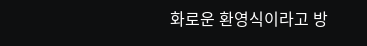화로운 환영식이라고 방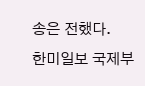송은 전했다.
한미일보 국제부